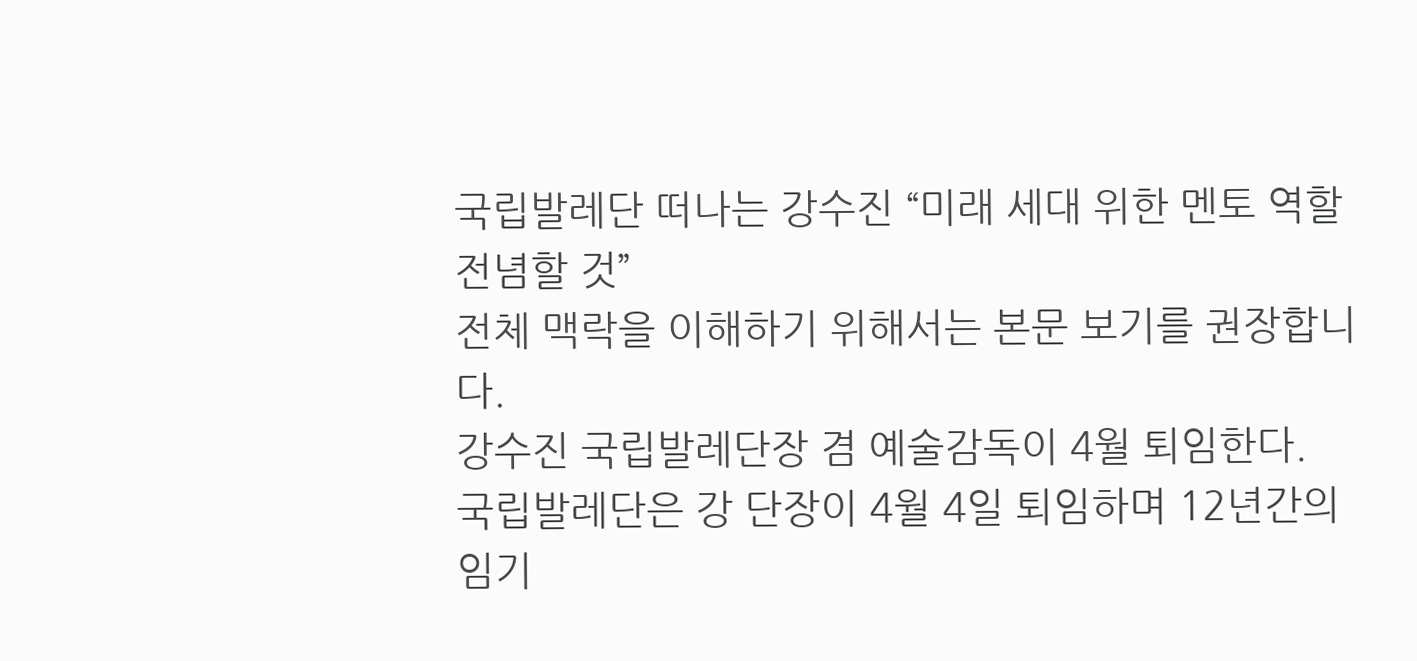국립발레단 떠나는 강수진 “미래 세대 위한 멘토 역할 전념할 것”
전체 맥락을 이해하기 위해서는 본문 보기를 권장합니다.
강수진 국립발레단장 겸 예술감독이 4월 퇴임한다.
국립발레단은 강 단장이 4월 4일 퇴임하며 12년간의 임기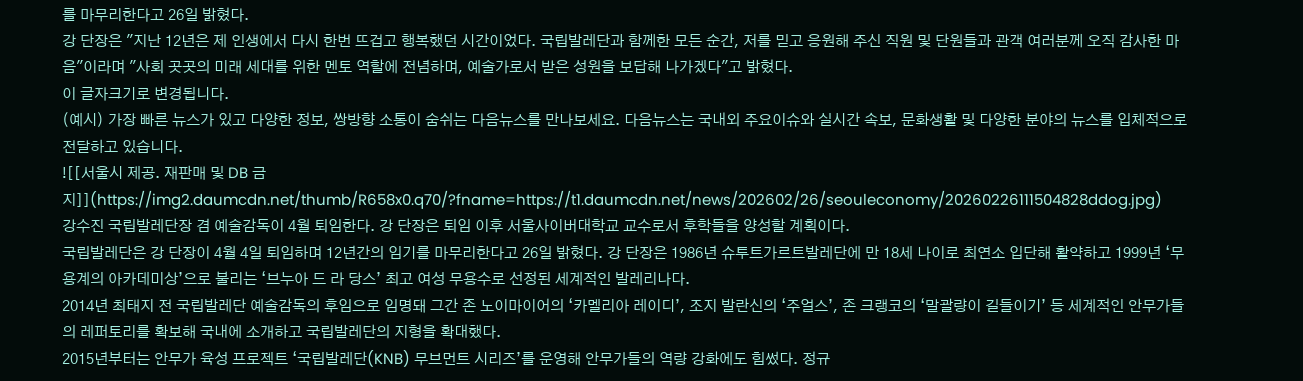를 마무리한다고 26일 밝혔다.
강 단장은 "지난 12년은 제 인생에서 다시 한번 뜨겁고 행복했던 시간이었다. 국립발레단과 함께한 모든 순간, 저를 믿고 응원해 주신 직원 및 단원들과 관객 여러분께 오직 감사한 마음"이라며 "사회 곳곳의 미래 세대를 위한 멘토 역할에 전념하며, 예술가로서 받은 성원을 보답해 나가겠다"고 밝혔다.
이 글자크기로 변경됩니다.
(예시) 가장 빠른 뉴스가 있고 다양한 정보, 쌍방향 소통이 숨쉬는 다음뉴스를 만나보세요. 다음뉴스는 국내외 주요이슈와 실시간 속보, 문화생활 및 다양한 분야의 뉴스를 입체적으로 전달하고 있습니다.
![[서울시 제공. 재판매 및 DB 금지]](https://img2.daumcdn.net/thumb/R658x0.q70/?fname=https://t1.daumcdn.net/news/202602/26/seouleconomy/20260226111504828ddog.jpg)
강수진 국립발레단장 겸 예술감독이 4월 퇴임한다. 강 단장은 퇴임 이후 서울사이버대학교 교수로서 후학들을 양성할 계획이다.
국립발레단은 강 단장이 4월 4일 퇴임하며 12년간의 임기를 마무리한다고 26일 밝혔다. 강 단장은 1986년 슈투트가르트발레단에 만 18세 나이로 최연소 입단해 활약하고 1999년 ‘무용계의 아카데미상’으로 불리는 ‘브누아 드 라 당스’ 최고 여성 무용수로 선정된 세계적인 발레리나다.
2014년 최태지 전 국립발레단 예술감독의 후임으로 임명돼 그간 존 노이마이어의 ‘카멜리아 레이디’, 조지 발란신의 ‘주얼스’, 존 크랭코의 ‘말괄량이 길들이기’ 등 세계적인 안무가들의 레퍼토리를 확보해 국내에 소개하고 국립발레단의 지형을 확대했다.
2015년부터는 안무가 육성 프로젝트 ‘국립발레단(KNB) 무브먼트 시리즈’를 운영해 안무가들의 역량 강화에도 힘썼다. 정규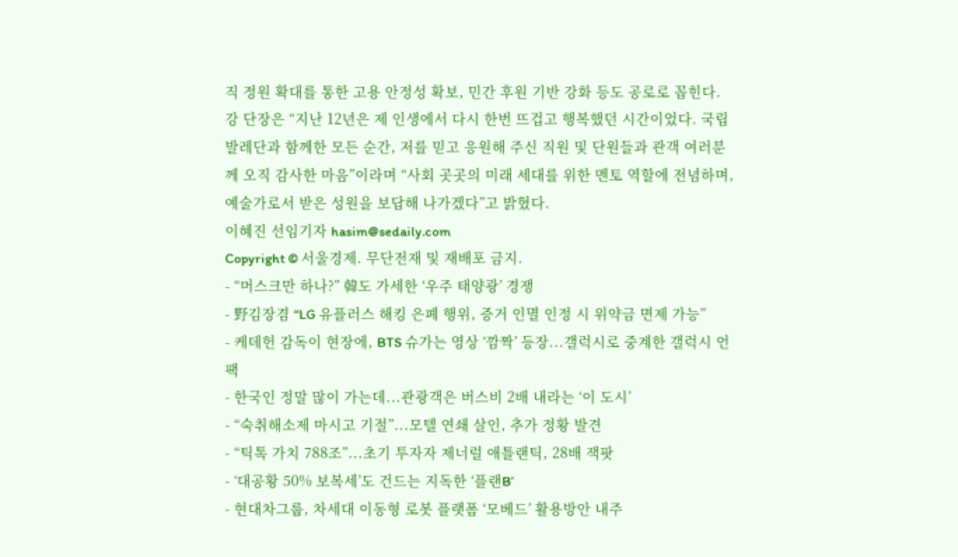직 정원 확대를 통한 고용 안정성 확보, 민간 후원 기반 강화 등도 공로로 꼽힌다.
강 단장은 “지난 12년은 제 인생에서 다시 한번 뜨겁고 행복했던 시간이었다. 국립발레단과 함께한 모든 순간, 저를 믿고 응원해 주신 직원 및 단원들과 관객 여러분께 오직 감사한 마음”이라며 “사회 곳곳의 미래 세대를 위한 멘토 역할에 전념하며, 예술가로서 받은 성원을 보답해 나가겠다”고 밝혔다.
이혜진 선임기자 hasim@sedaily.com
Copyright © 서울경제. 무단전재 및 재배포 금지.
- “머스크만 하나?” 韓도 가세한 ‘우주 태양광’ 경쟁
- 野김장겸 “LG 유플러스 해킹 은폐 행위, 증거 인멸 인정 시 위약금 면제 가능”
- 케데헌 감독이 현장에, BTS 슈가는 영상 ‘깜짝’ 등장...갤럭시로 중계한 갤럭시 언팩
- 한국인 정말 많이 가는데...관광객은 버스비 2배 내라는 ‘이 도시’
- “숙취해소제 마시고 기절”...모텔 연쇄 살인, 추가 정황 발견
- “틱톡 가치 788조”...초기 투자자 제너럴 애틀랜틱, 28배 잭팟
- ‘대공황 50% 보복세’도 건드는 지독한 ‘플랜B’
- 현대차그룹, 차세대 이동형 로봇 플랫폼 ‘모베드’ 활용방안 내주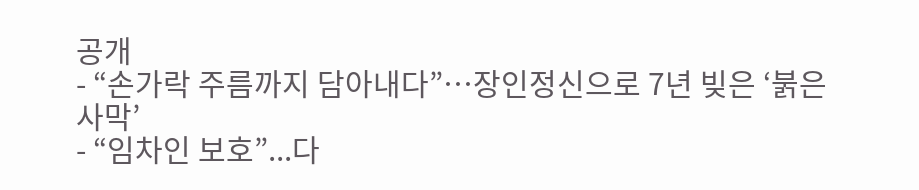공개
- “손가락 주름까지 담아내다”…장인정신으로 7년 빚은 ‘붉은사막’
- “임차인 보호”...다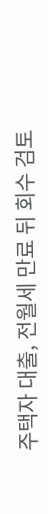주택자 대출, 전월세 만료 뒤 회수 검토